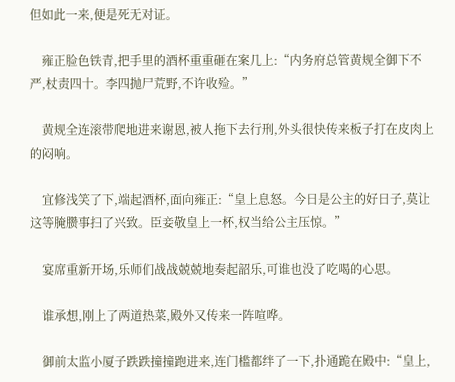但如此一来,便是死无对证。

    雍正脸色铁青,把手里的酒杯重重砸在案几上:“内务府总管黄规全御下不严,杖责四十。李四抛尸荒野,不许收殓。”

    黄规全连滚带爬地进来谢恩,被人拖下去行刑,外头很快传来板子打在皮肉上的闷响。

    宜修浅笑了下,端起酒杯,面向雍正:“皇上息怒。今日是公主的好日子,莫让这等腌臜事扫了兴致。臣妾敬皇上一杯,权当给公主压惊。”

    宴席重新开场,乐师们战战兢兢地奏起韶乐,可谁也没了吃喝的心思。

    谁承想,刚上了两道热菜,殿外又传来一阵喧哗。

    御前太监小厦子跌跌撞撞跑进来,连门槛都绊了一下,扑通跪在殿中:“皇上,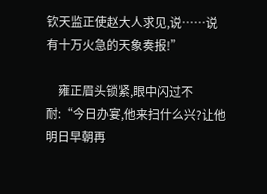钦天监正使赵大人求见,说……说有十万火急的天象奏报!”

    雍正眉头锁紧,眼中闪过不耐:“今日办宴,他来扫什么兴?让他明日早朝再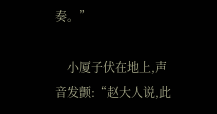奏。”

    小厦子伏在地上,声音发颤:“赵大人说,此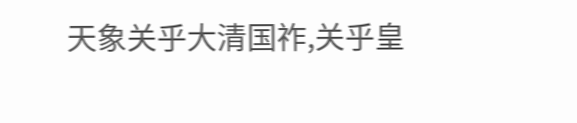天象关乎大清国祚,关乎皇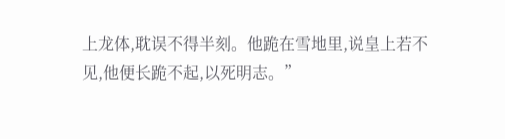上龙体,耽误不得半刻。他跪在雪地里,说皇上若不见,他便长跪不起,以死明志。”